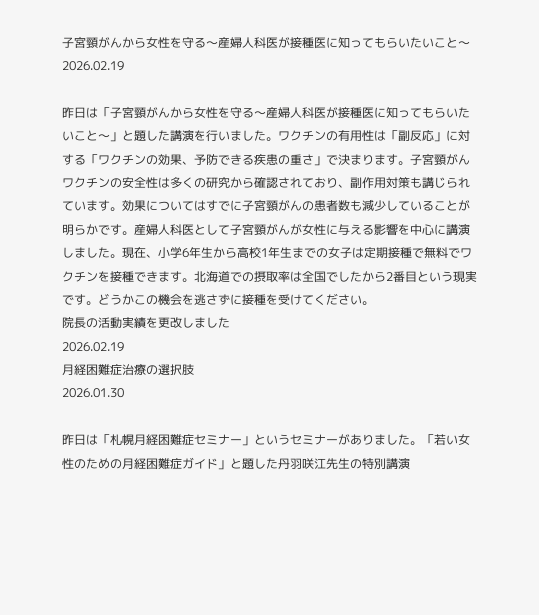子宮頸がんから女性を守る〜産婦人科医が接種医に知ってもらいたいこと〜
2026.02.19

昨日は「子宮頸がんから女性を守る〜産婦人科医が接種医に知ってもらいたいこと〜」と題した講演を行いました。ワクチンの有用性は「副反応」に対する「ワクチンの効果、予防できる疾患の重さ」で決まります。子宮頸がんワクチンの安全性は多くの研究から確認されており、副作用対策も講じられています。効果についてはすでに子宮頸がんの患者数も減少していることが明らかです。産婦人科医として子宮頸がんが女性に与える影響を中心に講演しました。現在、小学6年生から高校1年生までの女子は定期接種で無料でワクチンを接種できます。北海道での摂取率は全国でしたから2番目という現実です。どうかこの機会を逃さずに接種を受けてください。
院長の活動実績を更改しました
2026.02.19
月経困難症治療の選択肢
2026.01.30

昨日は「札幌月経困難症セミナー」というセミナーがありました。「若い女性のための月経困難症ガイド」と題した丹羽咲江先生の特別講演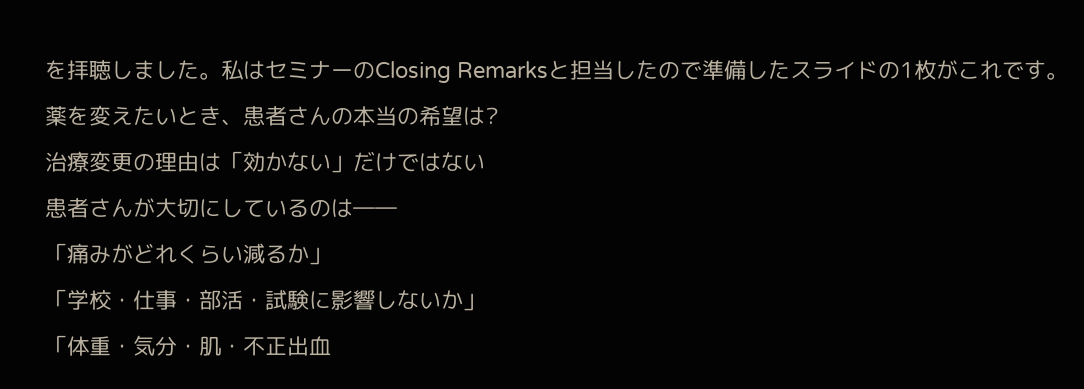を拝聴しました。私はセミナーのClosing Remarksと担当したので準備したスライドの1枚がこれです。
薬を変えたいとき、患者さんの本当の希望は?
治療変更の理由は「効かない」だけではない
患者さんが大切にしているのは――
「痛みがどれくらい減るか」
「学校・仕事・部活・試験に影響しないか」
「体重・気分・肌・不正出血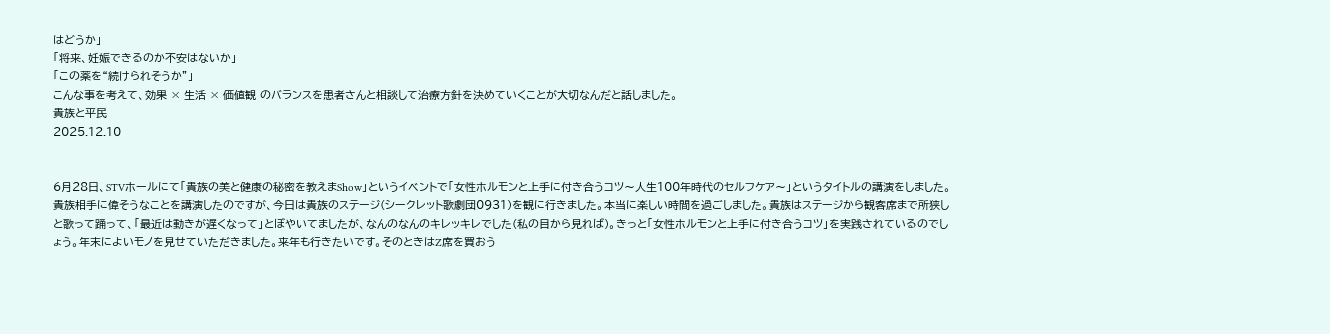はどうか」
「将来、妊娠できるのか不安はないか」
「この薬を“続けられそうか”」
こんな事を考えて、効果 × 生活 × 価値観 のバランスを患者さんと相談して治療方針を決めていくことが大切なんだと話しました。
貴族と平民
2025.12.10


6月28日、STVホールにて「貴族の美と健康の秘密を教えまShow」というイベントで「女性ホルモンと上手に付き合うコツ〜人生100年時代のセルフケア〜」というタイトルの講演をしました。貴族相手に偉そうなことを講演したのですが、今日は貴族のステージ(シークレット歌劇団0931)を観に行きました。本当に楽しい時間を過ごしました。貴族はステージから観客席まで所狭しと歌って踊って、「最近は動きが遅くなって」とぼやいてましたが、なんのなんのキレッキレでした(私の目から見れば)。きっと「女性ホルモンと上手に付き合うコツ」を実践されているのでしょう。年末によいモノを見せていただきました。来年も行きたいです。そのときはZ席を買おう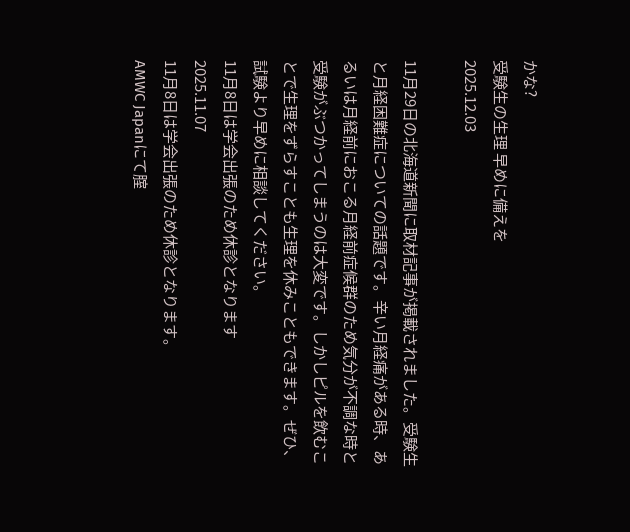かな?
受験生の生理 早めに備えを
2025.12.03

11月29日の北海道新聞に取材記事が掲載されました。受験生と月経困難症についての話題です。辛い月経痛がある時、あるいは月経前におこる月経前症候群のため気分が不調な時と受験がぶつかってしまうのは大変です。しかしピルを飲むことで生理をずらすことも生理を休みこともできます。ぜひ、試験より早めに相談してください。
11月8日は学会出張のため休診となります
2025.11.07
11月8日は学会出張のため休診となります。
AMWC Japanにて腟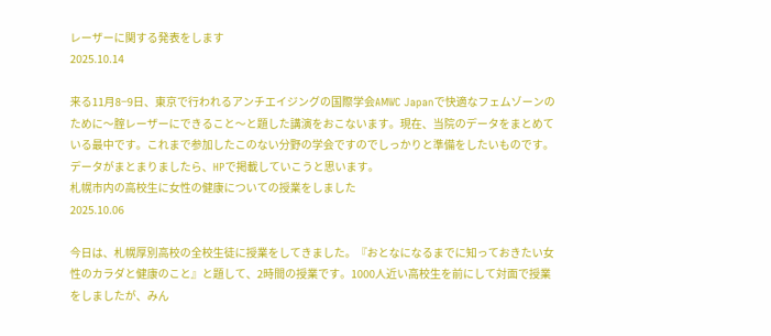レーザーに関する発表をします
2025.10.14

来る11月8−9日、東京で行われるアンチエイジングの国際学会AMWC Japanで快適なフェムゾーンのために〜腟レーザーにできること〜と題した講演をおこないます。現在、当院のデータをまとめている最中です。これまで参加したこのない分野の学会ですのでしっかりと準備をしたいものです。データがまとまりましたら、HPで掲載していこうと思います。
札幌市内の高校生に女性の健康についての授業をしました
2025.10.06

今日は、札幌厚別高校の全校生徒に授業をしてきました。『おとなになるまでに知っておきたい女性のカラダと健康のこと』と題して、2時間の授業です。1000人近い高校生を前にして対面で授業をしましたが、みん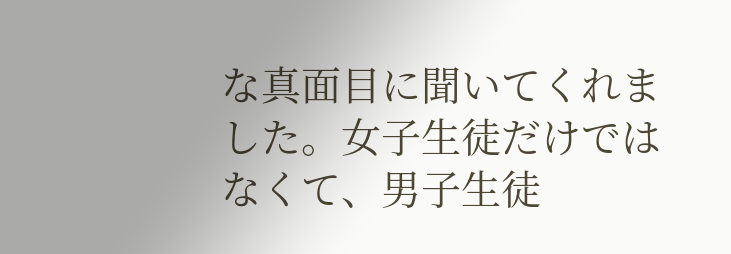な真面目に聞いてくれました。女子生徒だけではなくて、男子生徒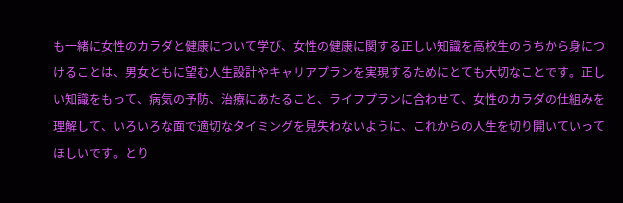も一緒に女性のカラダと健康について学び、女性の健康に関する正しい知識を高校生のうちから身につけることは、男女ともに望む人生設計やキャリアプランを実現するためにとても大切なことです。正しい知識をもって、病気の予防、治療にあたること、ライフプランに合わせて、女性のカラダの仕組みを理解して、いろいろな面で適切なタイミングを見失わないように、これからの人生を切り開いていってほしいです。とり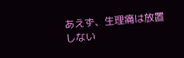あえず、生理痛は放置しない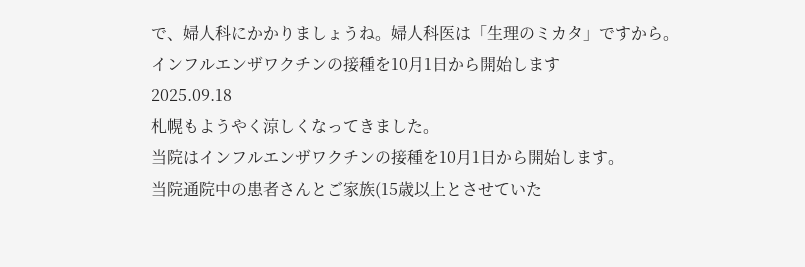で、婦人科にかかりましょうね。婦人科医は「生理のミカタ」ですから。
インフルエンザワクチンの接種を10月1日から開始します
2025.09.18
札幌もようやく涼しくなってきました。
当院はインフルエンザワクチンの接種を10月1日から開始します。
当院通院中の患者さんとご家族(15歳以上とさせていた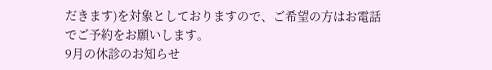だきます)を対象としておりますので、ご希望の方はお電話でご予約をお願いします。
9月の休診のお知らせ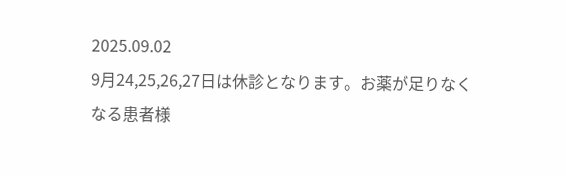2025.09.02
9月24,25,26,27日は休診となります。お薬が足りなくなる患者様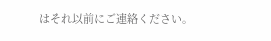はそれ以前にご連絡ください。